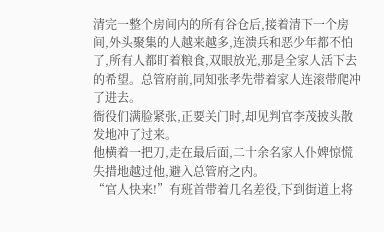清完一整个房间内的所有谷仓后,接着清下一个房间,外头聚集的人越来越多,连溃兵和恶少年都不怕了,所有人都盯着粮食,双眼放光,那是全家人活下去的希望。总管府前,同知张孝先带着家人连滚带爬冲了进去。
衙役们满脸紧张,正要关门时,却见判官李茂披头散发地冲了过来。
他横着一把刀,走在最后面,二十余名家人仆婢惊慌失措地越过他,避入总管府之内。
“官人快来!”有班首带着几名差役,下到街道上将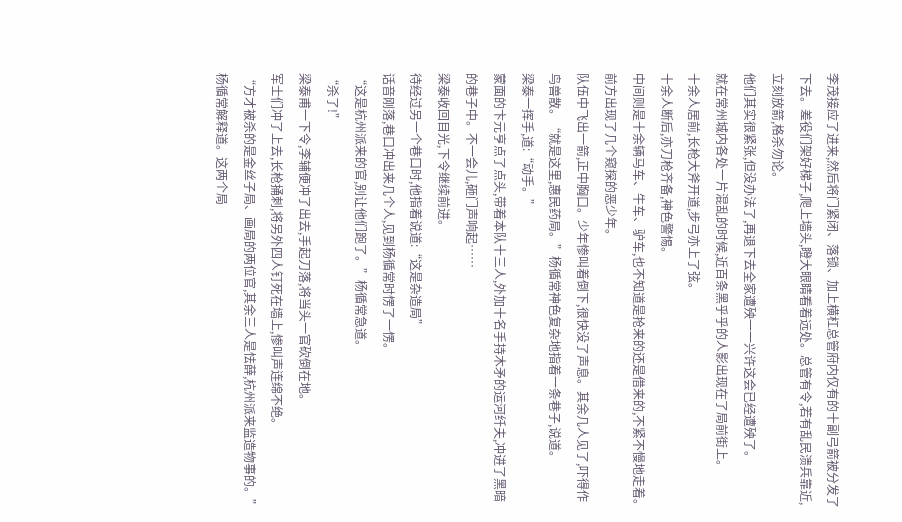李茂接应了进来,然后将门紧闭、落锁、加上横杠总管府内仅有的十副弓箭被分发了下去。差役们架好梯子,爬上墙头,瞪大眼睛看着远处。总管有令,若有乱民溃兵靠近,立刻放箭,格杀勿论。
他们其实很紧张,但没办法了,再退下去全家遭殃一一兴许这会已经遭殃了。
就在常州城内各处一片混乱的时候,近百条黑乎乎的人影出现在了局前街上。
十余人居前,长枪大斧开道,步弓亦上了弦。
十余人断后,亦刀枪齐备,神色警惕。
中间则是十余辆马车、牛车、驴车,也不知道是抢来的还是借来的,不紧不慢地走着。
前方出现了几个窥探的恶少年。
队伍中飞出一箭,正中胸口。少年惨叫着倒下,很快没了声息。其余几人见了,吓得作鸟兽散。“就是这里,惠民药局。”杨循常神色复杂地指着一条巷子,说道。
梁泰一挥手,道:“动手。”
蒙面的卞元亨点了点头,带着本队十三人,外加十名手持木矛的运河纤夫,冲进了黑暗的巷子中。不一会儿,砸门声响起……
梁泰收回目光,下令继续前进。
待经过另一个巷口时,他指着说道:“这是杂造局”
话音刚落,巷口冲出来几个人,见到杨循常时愣了一愣。
“这是杭州派来的官,别让他们跑了。”杨循常急道。
“杀了!”
梁泰甫一下令,李辅便冲了出去,手起刀落,将当头一官砍倒在地。
军士们冲了上去,长枪捅刺,将另外四人钉死在墙上,惨叫声连绵不绝。
“方才被杀的是金丝子局、画局的两位官,其余三人是怯薛,杭州派来监造物事的。”杨循常解释道。这两个局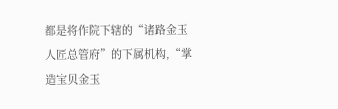都是将作院下辖的“诸路金玉人匠总管府”的下属机构,“掌造宝贝金玉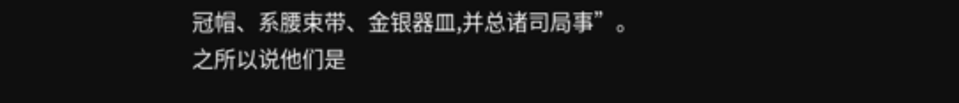冠帽、系腰束带、金银器皿,并总诸司局事”。
之所以说他们是